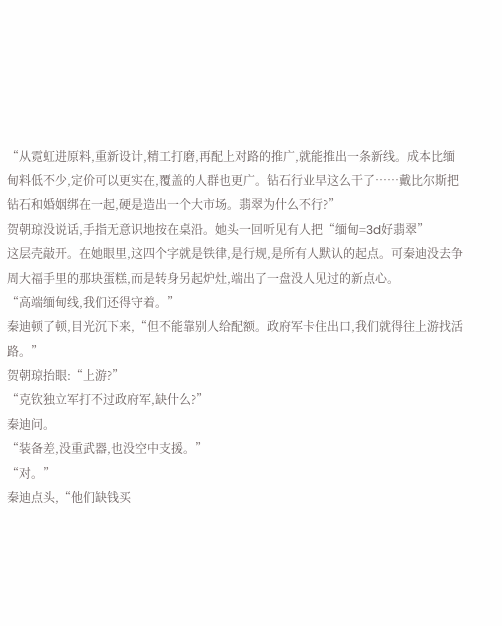“从霓虹进原料,重新设计,精工打磨,再配上对路的推广,就能推出一条新线。成本比缅甸料低不少,定价可以更实在,覆盖的人群也更广。钻石行业早这么干了……戴比尔斯把钻石和婚姻绑在一起,硬是造出一个大市场。翡翠为什么不行?”
贺朝琼没说话,手指无意识地按在桌沿。她头一回听见有人把“缅甸=3d好翡翠”
这层壳敲开。在她眼里,这四个字就是铁律,是行规,是所有人默认的起点。可秦迪没去争周大福手里的那块蛋糕,而是转身另起炉灶,端出了一盘没人见过的新点心。
“高端缅甸线,我们还得守着。”
秦迪顿了顿,目光沉下来,“但不能靠别人给配额。政府军卡住出口,我们就得往上游找活路。”
贺朝琼抬眼:“上游?”
“克钦独立军打不过政府军,缺什么?”
秦迪问。
“装备差,没重武器,也没空中支援。”
“对。”
秦迪点头,“他们缺钱买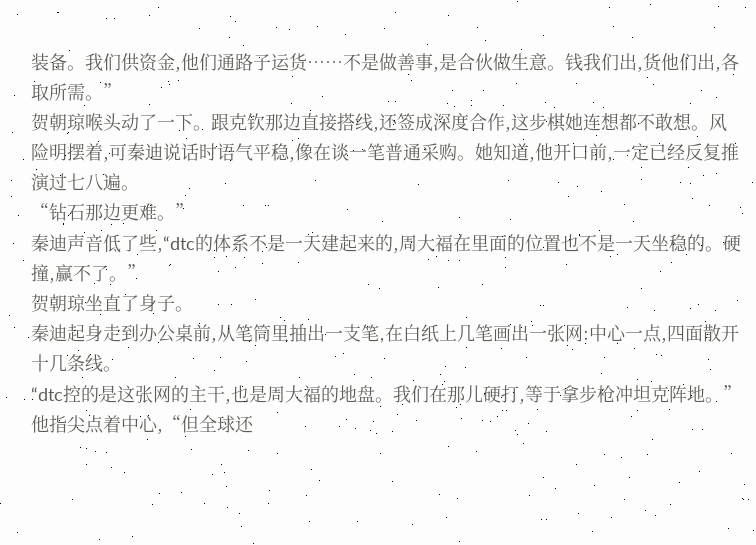装备。我们供资金,他们通路子运货……不是做善事,是合伙做生意。钱我们出,货他们出,各取所需。”
贺朝琼喉头动了一下。跟克钦那边直接搭线,还签成深度合作,这步棋她连想都不敢想。风险明摆着,可秦迪说话时语气平稳,像在谈一笔普通采购。她知道,他开口前,一定已经反复推演过七八遍。
“钻石那边更难。”
秦迪声音低了些,“dtc的体系不是一天建起来的,周大福在里面的位置也不是一天坐稳的。硬撞,赢不了。”
贺朝琼坐直了身子。
秦迪起身走到办公桌前,从笔筒里抽出一支笔,在白纸上几笔画出一张网:中心一点,四面散开十几条线。
“dtc控的是这张网的主干,也是周大福的地盘。我们在那儿硬打,等于拿步枪冲坦克阵地。”
他指尖点着中心,“但全球还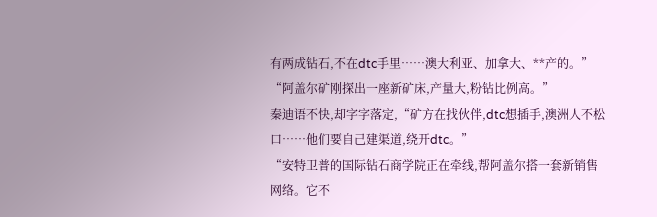有两成钻石,不在dtc手里……澳大利亚、加拿大、**产的。”
“阿盖尔矿刚探出一座新矿床,产量大,粉钻比例高。”
秦迪语不快,却字字落定,“矿方在找伙伴,dtc想插手,澳洲人不松口……他们要自己建渠道,绕开dtc。”
“安特卫普的国际钻石商学院正在牵线,帮阿盖尔搭一套新销售网络。它不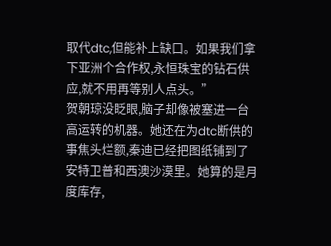取代dtc,但能补上缺口。如果我们拿下亚洲个合作权,永恒珠宝的钻石供应,就不用再等别人点头。”
贺朝琼没眨眼,脑子却像被塞进一台高运转的机器。她还在为dtc断供的事焦头烂额,秦迪已经把图纸铺到了安特卫普和西澳沙漠里。她算的是月度库存,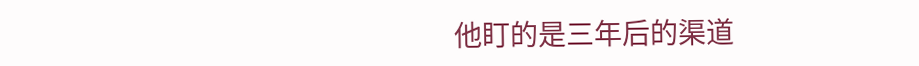他盯的是三年后的渠道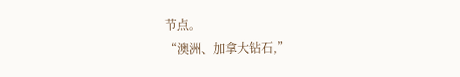节点。
“澳洲、加拿大钻石,”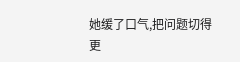她缓了口气,把问题切得更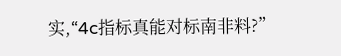实,“4c指标真能对标南非料?”